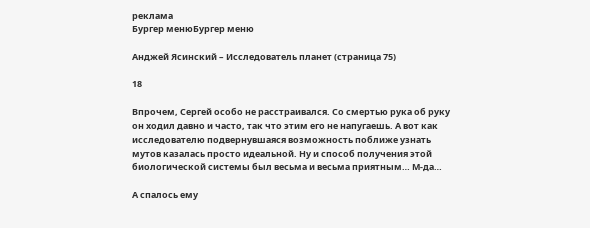реклама
Бургер менюБургер меню

Анджей Ясинский – Исследователь планет (страница 75)

18

Впрочем, Сергей особо не расстраивался. Со смертью рука об руку он ходил давно и часто, так что этим его не напугаешь. А вот как исследователю подвернувшаяся возможность поближе узнать мутов казалась просто идеальной. Ну и способ получения этой биологической системы был весьма и весьма приятным… М-да…

А спалось ему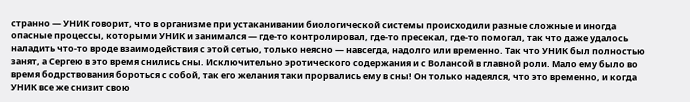странно — УНИК говорит, что в организме при устаканивании биологической системы происходили разные сложные и иногда опасные процессы, которыми УНИК и занимался — где-то контролировал, где-то пресекал, где-то помогал, так что даже удалось наладить что-то вроде взаимодействия с этой сетью, только неясно — навсегда, надолго или временно. Так что УНИК был полностью занят, а Сергею в это время снились сны. Исключительно эротического содержания и с Волансой в главной роли. Мало ему было во время бодрствования бороться с собой, так его желания таки прорвались ему в сны! Он только надеялся, что это временно, и когда УНИК все же снизит свою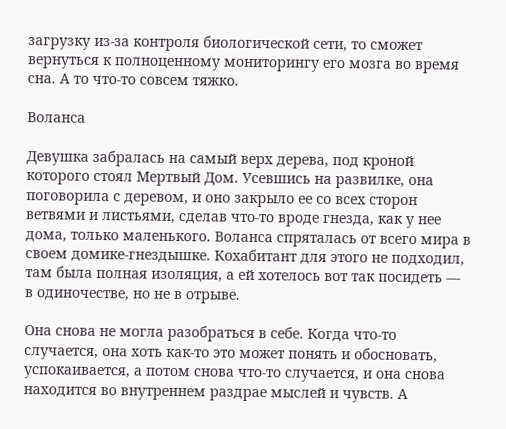загрузку из-за контроля биологической сети, то сможет вернуться к полноценному мониторингу его мозга во время сна. А то что-то совсем тяжко.

Воланса

Девушка забралась на самый верх дерева, под кроной которого стоял Мертвый Дом. Усевшись на развилке, она поговорила с деревом, и оно закрыло ее со всех сторон ветвями и листьями, сделав что-то вроде гнезда, как у нее дома, только маленького. Воланса спряталась от всего мира в своем домике-гнездышке. Кохабитант для этого не подходил, там была полная изоляция, а ей хотелось вот так посидеть — в одиночестве, но не в отрыве.

Она снова не могла разобраться в себе. Когда что-то случается, она хоть как-то это может понять и обосновать, успокаивается, а потом снова что-то случается, и она снова находится во внутреннем раздрае мыслей и чувств. А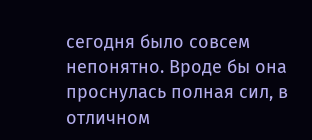сегодня было совсем непонятно. Вроде бы она проснулась полная сил, в отличном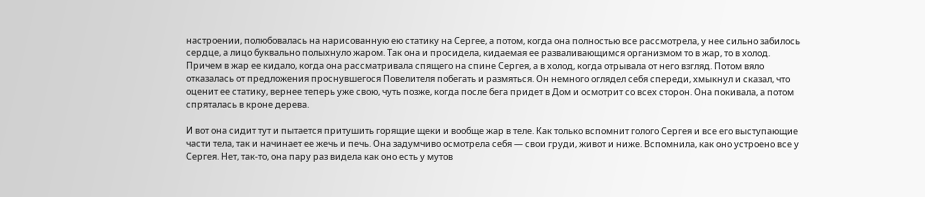настроении, полюбовалась на нарисованную ею статику на Сергее, а потом, когда она полностью все рассмотрела, у нее сильно забилось сердце, а лицо буквально полыхнуло жаром. Так она и просидела, кидаемая ее разваливающимся организмом то в жар, то в холод. Причем в жар ее кидало, когда она рассматривала спящего на спине Сергея, а в холод, когда отрывала от него взгляд. Потом вяло отказалась от предложения проснувшегося Повелителя побегать и размяться. Он немного оглядел себя спереди, хмыкнул и сказал, что оценит ее статику, вернее теперь уже свою, чуть позже, когда после бега придет в Дом и осмотрит со всех сторон. Она покивала, а потом спряталась в кроне дерева.

И вот она сидит тут и пытается притушить горящие щеки и вообще жар в теле. Как только вспомнит голого Сергея и все его выступающие части тела, так и начинает ее жечь и печь. Она задумчиво осмотрела себя — свои груди, живот и ниже. Вспомнила, как оно устроено все у Сергея. Нет, так-то, она пару раз видела как оно есть у мутов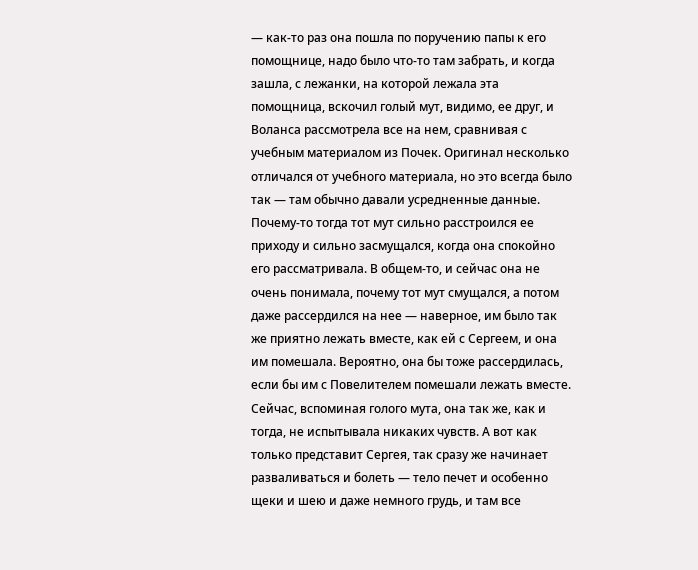— как-то раз она пошла по поручению папы к его помощнице, надо было что-то там забрать, и когда зашла, с лежанки, на которой лежала эта помощница, вскочил голый мут, видимо, ее друг, и Воланса рассмотрела все на нем, сравнивая с учебным материалом из Почек. Оригинал несколько отличался от учебного материала, но это всегда было так — там обычно давали усредненные данные. Почему-то тогда тот мут сильно расстроился ее приходу и сильно засмущался, когда она спокойно его рассматривала. В общем-то, и сейчас она не очень понимала, почему тот мут смущался, а потом даже рассердился на нее — наверное, им было так же приятно лежать вместе, как ей с Сергеем, и она им помешала. Вероятно, она бы тоже рассердилась, если бы им с Повелителем помешали лежать вместе. Сейчас, вспоминая голого мута, она так же, как и тогда, не испытывала никаких чувств. А вот как только представит Сергея, так сразу же начинает разваливаться и болеть — тело печет и особенно щеки и шею и даже немного грудь, и там все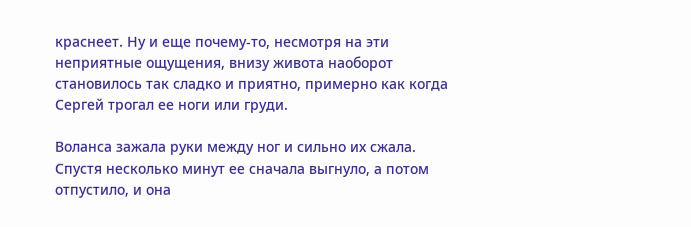краснеет. Ну и еще почему-то, несмотря на эти неприятные ощущения, внизу живота наоборот становилось так сладко и приятно, примерно как когда Сергей трогал ее ноги или груди.

Воланса зажала руки между ног и сильно их сжала. Спустя несколько минут ее сначала выгнуло, а потом отпустило, и она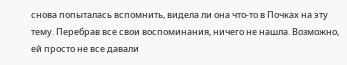снова попыталась вспомнить, видела ли она что-то в Почках на эту тему. Перебрав все свои воспоминания, ничего не нашла. Возможно, ей просто не все давали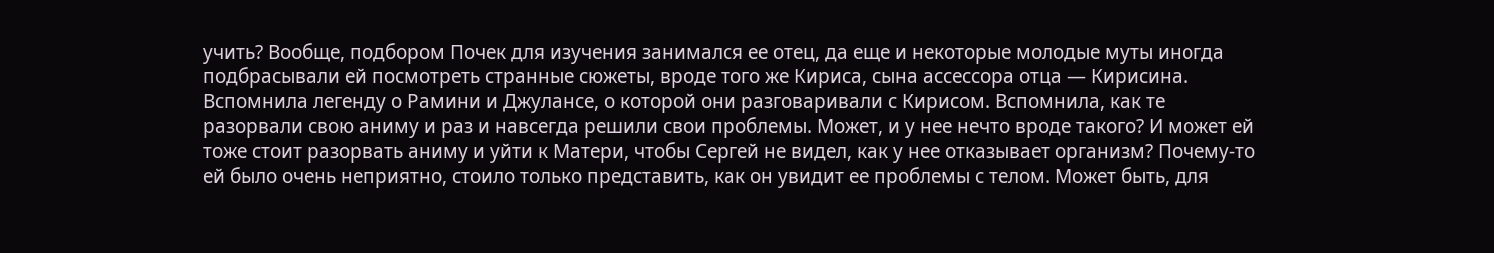учить? Вообще, подбором Почек для изучения занимался ее отец, да еще и некоторые молодые муты иногда подбрасывали ей посмотреть странные сюжеты, вроде того же Кириса, сына ассессора отца — Кирисина. Вспомнила легенду о Рамини и Джулансе, о которой они разговаривали с Кирисом. Вспомнила, как те разорвали свою аниму и раз и навсегда решили свои проблемы. Может, и у нее нечто вроде такого? И может ей тоже стоит разорвать аниму и уйти к Матери, чтобы Сергей не видел, как у нее отказывает организм? Почему-то ей было очень неприятно, стоило только представить, как он увидит ее проблемы с телом. Может быть, для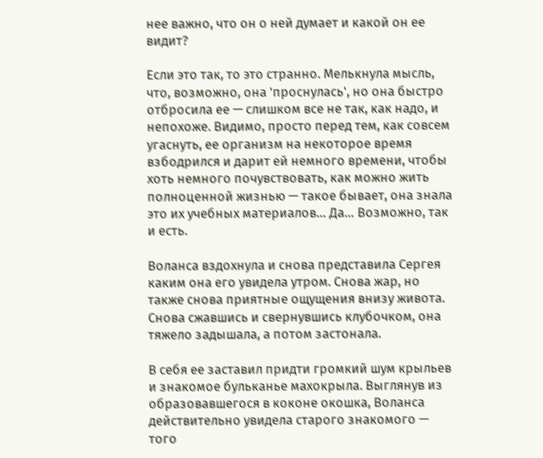нее важно, что он о ней думает и какой он ее видит?

Если это так, то это странно. Мелькнула мысль, что, возможно, она 'проснулась', но она быстро отбросила ее — слишком все не так, как надо, и непохоже. Видимо, просто перед тем, как совсем угаснуть, ее организм на некоторое время взбодрился и дарит ей немного времени, чтобы хоть немного почувствовать, как можно жить полноценной жизнью — такое бывает, она знала это их учебных материалов… Да… Возможно, так и есть.

Воланса вздохнула и снова представила Сергея каким она его увидела утром. Снова жар, но также снова приятные ощущения внизу живота. Снова сжавшись и свернувшись клубочком, она тяжело задышала, а потом застонала.

В себя ее заставил придти громкий шум крыльев и знакомое бульканье махокрыла. Выглянув из образовавшегося в коконе окошка, Воланса действительно увидела старого знакомого — того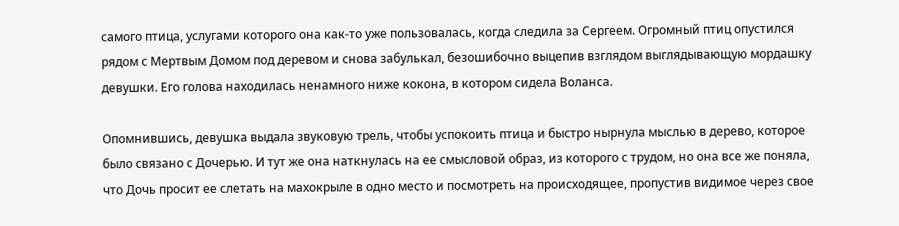самого птица, услугами которого она как-то уже пользовалась, когда следила за Сергеем. Огромный птиц опустился рядом с Мертвым Домом под деревом и снова забулькал, безошибочно выцепив взглядом выглядывающую мордашку девушки. Его голова находилась ненамного ниже кокона, в котором сидела Воланса.

Опомнившись, девушка выдала звуковую трель, чтобы успокоить птица и быстро нырнула мыслью в дерево, которое было связано с Дочерью. И тут же она наткнулась на ее смысловой образ, из которого с трудом, но она все же поняла, что Дочь просит ее слетать на махокрыле в одно место и посмотреть на происходящее, пропустив видимое через свое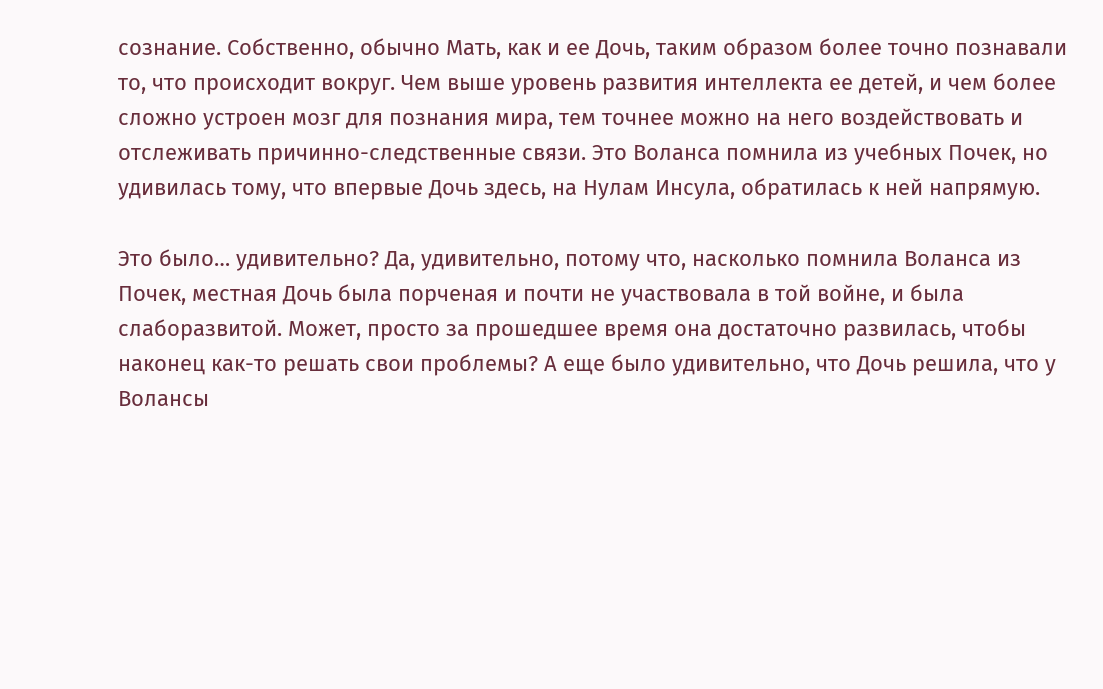сознание. Собственно, обычно Мать, как и ее Дочь, таким образом более точно познавали то, что происходит вокруг. Чем выше уровень развития интеллекта ее детей, и чем более сложно устроен мозг для познания мира, тем точнее можно на него воздействовать и отслеживать причинно-следственные связи. Это Воланса помнила из учебных Почек, но удивилась тому, что впервые Дочь здесь, на Нулам Инсула, обратилась к ней напрямую.

Это было… удивительно? Да, удивительно, потому что, насколько помнила Воланса из Почек, местная Дочь была порченая и почти не участвовала в той войне, и была слаборазвитой. Может, просто за прошедшее время она достаточно развилась, чтобы наконец как-то решать свои проблемы? А еще было удивительно, что Дочь решила, что у Волансы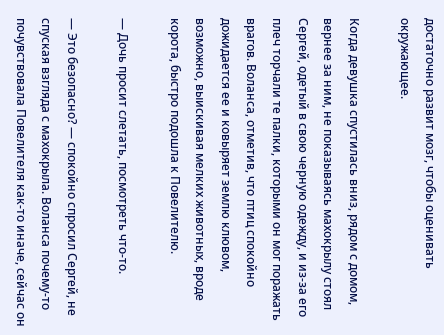достаточно развит мозг, чтобы оценивать окружающее.

Когда девушка спустилась вниз, рядом с домом, вернее за ним, не показываясь махокрылу стоял Сергей, одетый в свою черную одежду, и из-за его плеч торчали те палки, которыми он мог поражать врагов. Воланса, отметив, что птиц спокойно дожидается ее и ковыряет землю клювом, возможно, выискивая мелких животных, вроде корота, быстро подошла к Повелителю.

— Дочь просит слетать, посмотреть что-то.

— Это безопасно? — спокойно спросил Сергей, не спуская взгляда с махокрыла. Воланса почему-то почувствовала Повелителя как-то иначе, сейчас он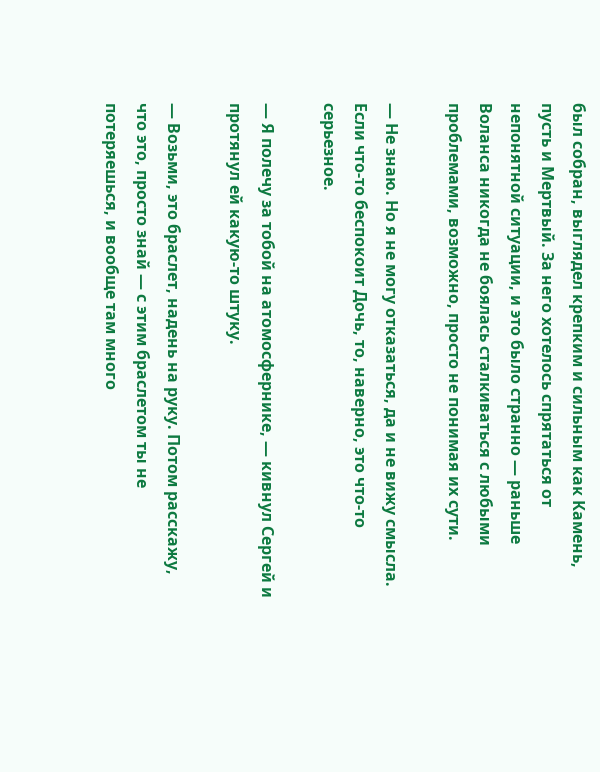был собран, выглядел крепким и сильным как Камень, пусть и Мертвый. За него хотелось спрятаться от непонятной ситуации, и это было странно — раньше Воланса никогда не боялась сталкиваться с любыми проблемами, возможно, просто не понимая их сути.

— Не знаю. Но я не могу отказаться, да и не вижу смысла. Если что-то беспокоит Дочь, то, наверно, это что-то серьезное.

— Я полечу за тобой на атомосфернике, — кивнул Сергей и протянул ей какую-то штуку.

— Возьми, это браслет, надень на руку. Потом расскажу, что это, просто знай — с этим браслетом ты не потеряешься, и вообще там много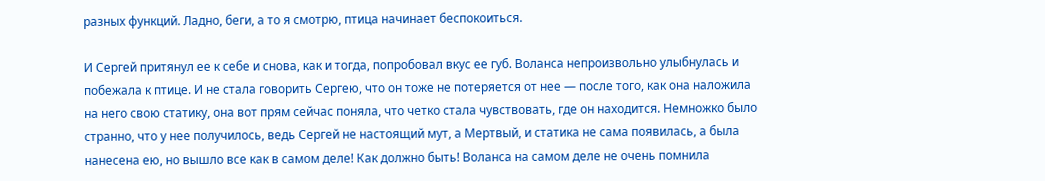разных функций. Ладно, беги, а то я смотрю, птица начинает беспокоиться.

И Сергей притянул ее к себе и снова, как и тогда, попробовал вкус ее губ. Воланса непроизвольно улыбнулась и побежала к птице. И не стала говорить Сергею, что он тоже не потеряется от нее — после того, как она наложила на него свою статику, она вот прям сейчас поняла, что четко стала чувствовать, где он находится. Немножко было странно, что у нее получилось, ведь Сергей не настоящий мут, а Мертвый, и статика не сама появилась, а была нанесена ею, но вышло все как в самом деле! Как должно быть! Воланса на самом деле не очень помнила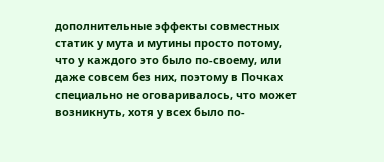дополнительные эффекты совместных статик у мута и мутины просто потому, что у каждого это было по-своему, или даже совсем без них, поэтому в Почках специально не оговаривалось, что может возникнуть, хотя у всех было по-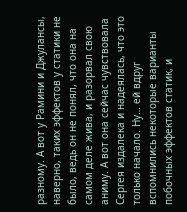разному. А вот у Рамини и Джулансы, наверно, таких эффектов у статики не было, ведь он не понял, что она на самом деле жива, и разорвал свою аниму. А вот она сейчас чувствовала Сергея издалека и надеялась, что это только начало. Ну… ей вдруг вспомнились некоторые варианты побочных эффектов статик, и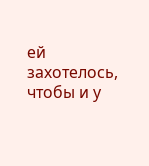ей захотелось, чтобы и у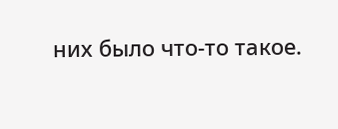них было что-то такое.